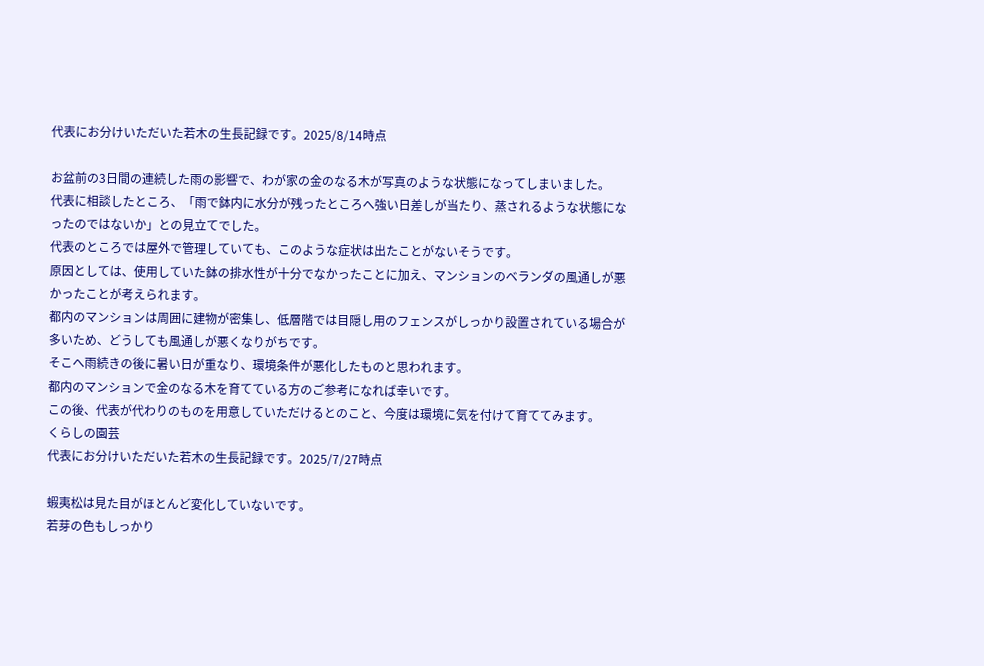代表にお分けいただいた若木の生長記録です。2025/8/14時点

お盆前の3日間の連続した雨の影響で、わが家の金のなる木が写真のような状態になってしまいました。
代表に相談したところ、「雨で鉢内に水分が残ったところへ強い日差しが当たり、蒸されるような状態になったのではないか」との見立てでした。
代表のところでは屋外で管理していても、このような症状は出たことがないそうです。
原因としては、使用していた鉢の排水性が十分でなかったことに加え、マンションのベランダの風通しが悪かったことが考えられます。
都内のマンションは周囲に建物が密集し、低層階では目隠し用のフェンスがしっかり設置されている場合が多いため、どうしても風通しが悪くなりがちです。
そこへ雨続きの後に暑い日が重なり、環境条件が悪化したものと思われます。
都内のマンションで金のなる木を育てている方のご参考になれば幸いです。
この後、代表が代わりのものを用意していただけるとのこと、今度は環境に気を付けて育ててみます。
くらしの園芸
代表にお分けいただいた若木の生長記録です。2025/7/27時点

蝦夷松は見た目がほとんど変化していないです。
若芽の色もしっかり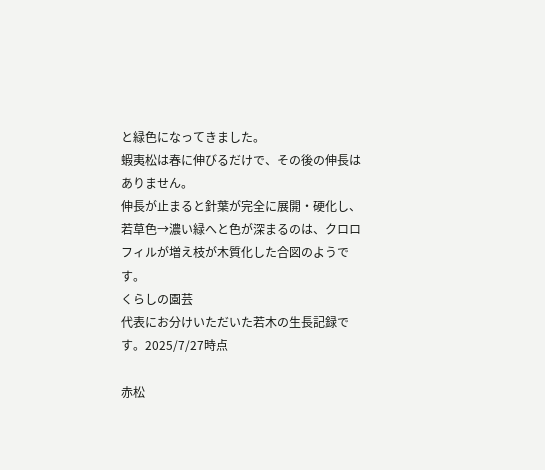と緑色になってきました。
蝦夷松は春に伸びるだけで、その後の伸長はありません。
伸長が止まると針葉が完全に展開・硬化し、若草色→濃い緑へと色が深まるのは、クロロフィルが増え枝が木質化した合図のようです。
くらしの園芸
代表にお分けいただいた若木の生長記録です。2025/7/27時点

赤松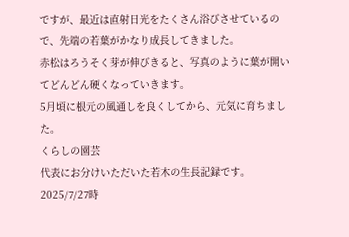ですが、最近は直射日光をたくさん浴びさせているので、先端の若葉がかなり成長してきました。
赤松はろうそく芽が伸びきると、写真のように葉が開いてどんどん硬くなっていきます。
5月頃に根元の風通しを良くしてから、元気に育ちました。
くらしの園芸
代表にお分けいただいた若木の生長記録です。2025/7/27時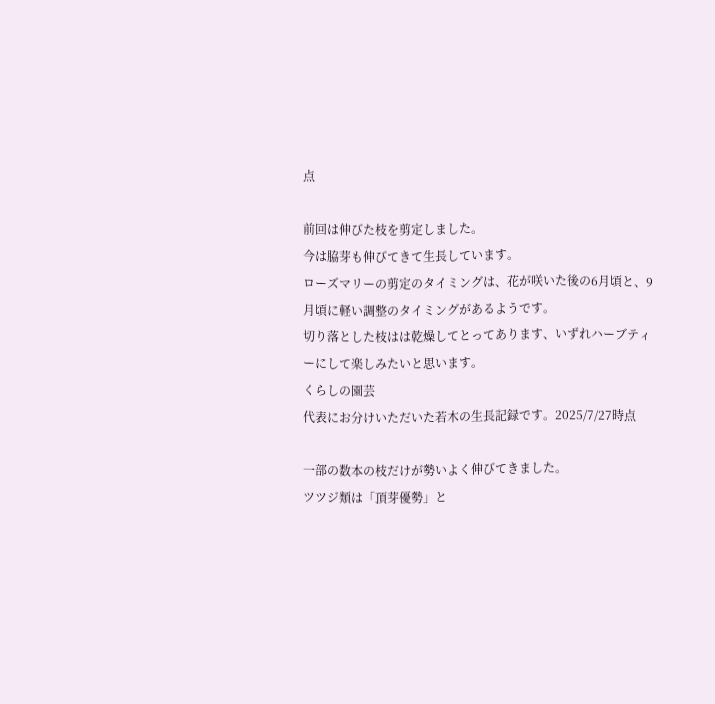点

前回は伸びた枝を剪定しました。
今は脇芽も伸びてきて生長しています。
ローズマリーの剪定のタイミングは、花が咲いた後の6月頃と、9月頃に軽い調整のタイミングがあるようです。
切り落とした枝はは乾燥してとってあります、いずれハーブティーにして楽しみたいと思います。
くらしの園芸
代表にお分けいただいた若木の生長記録です。2025/7/27時点

一部の数本の枝だけが勢いよく伸びてきました。
ツツジ類は「頂芽優勢」と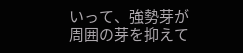いって、強勢芽が周囲の芽を抑えて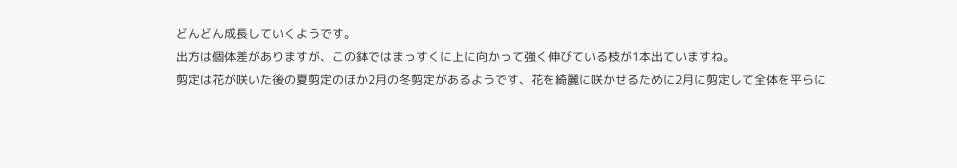どんどん成長していくようです。
出方は個体差がありますが、この鉢ではまっすくに上に向かって強く伸びている枝が1本出ていますね。
剪定は花が咲いた後の夏剪定のほか2月の冬剪定があるようです、花を綺麗に咲かせるために2月に剪定して全体を平らに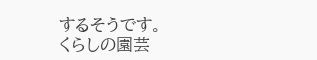するそうです。
くらしの園芸